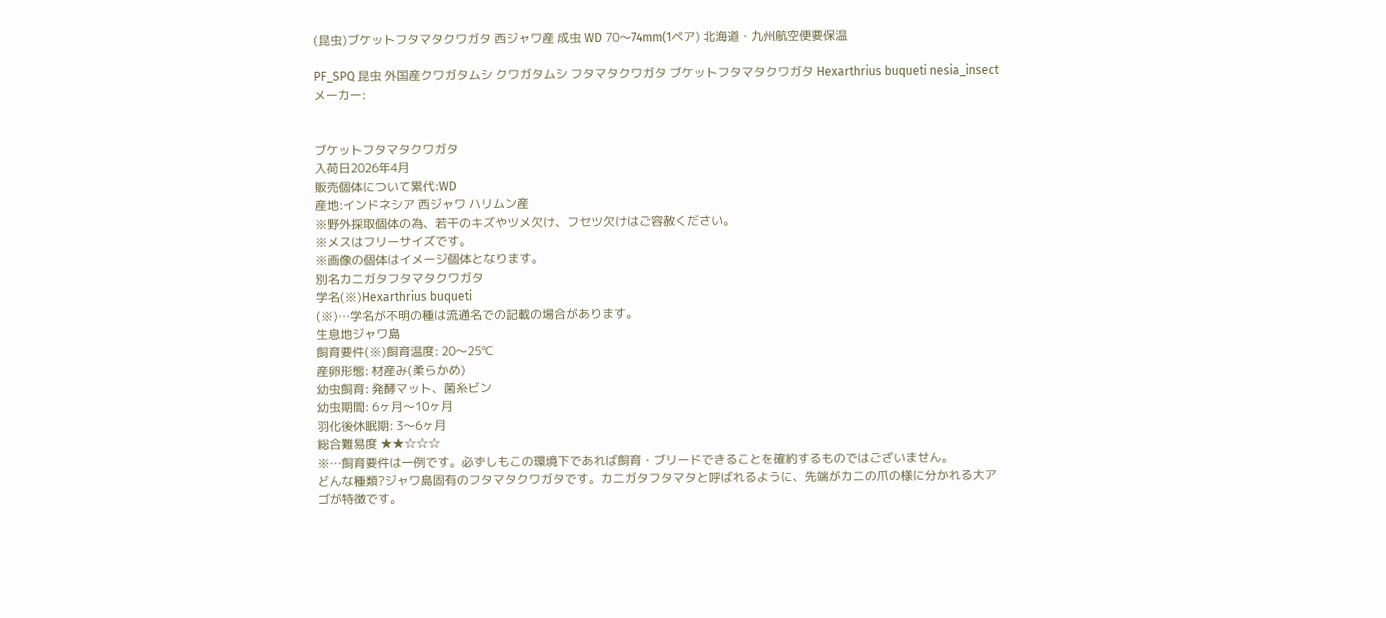(昆虫)ブケットフタマタクワガタ 西ジャワ産 成虫 WD 70〜74mm(1ペア) 北海道・九州航空便要保温

PF_SPQ 昆虫 外国産クワガタムシ クワガタムシ フタマタクワガタ ブケットフタマタクワガタ Hexarthrius buqueti nesia_insect
メーカー:


ブケットフタマタクワガタ
入荷日2026年4月
販売個体について累代:WD
産地:インドネシア 西ジャワ ハリムン産
※野外採取個体の為、若干のキズやツメ欠け、フセツ欠けはご容赦ください。
※メスはフリーサイズです。
※画像の個体はイメージ個体となります。
別名カニガタフタマタクワガタ
学名(※)Hexarthrius buqueti
(※)…学名が不明の種は流通名での記載の場合があります。
生息地ジャワ島
飼育要件(※)飼育温度: 20〜25℃
産卵形態: 材産み(柔らかめ)
幼虫飼育: 発酵マット、菌糸ビン
幼虫期間: 6ヶ月〜10ヶ月
羽化後休眠期: 3〜6ヶ月
総合難易度 ★★☆☆☆
※…飼育要件は一例です。必ずしもこの環境下であれば飼育・ブリードできることを確約するものではございません。
どんな種類?ジャワ島固有のフタマタクワガタです。カニガタフタマタと呼ばれるように、先端がカニの爪の様に分かれる大アゴが特徴です。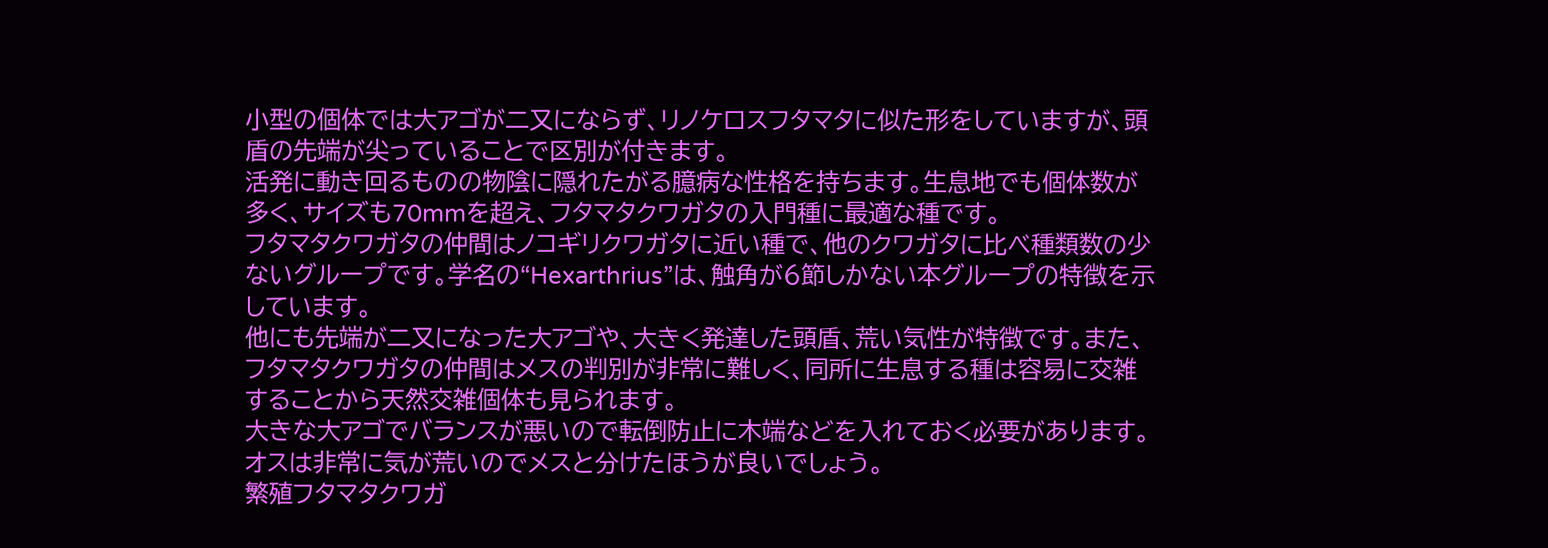小型の個体では大アゴが二又にならず、リノケロスフタマタに似た形をしていますが、頭盾の先端が尖っていることで区別が付きます。
活発に動き回るものの物陰に隠れたがる臆病な性格を持ちます。生息地でも個体数が多く、サイズも70mmを超え、フタマタクワガタの入門種に最適な種です。
フタマタクワガタの仲間はノコギリクワガタに近い種で、他のクワガタに比べ種類数の少ないグループです。学名の“Hexarthrius”は、触角が6節しかない本グループの特徴を示しています。
他にも先端が二又になった大アゴや、大きく発達した頭盾、荒い気性が特徴です。また、フタマタクワガタの仲間はメスの判別が非常に難しく、同所に生息する種は容易に交雑することから天然交雑個体も見られます。
大きな大アゴでバランスが悪いので転倒防止に木端などを入れておく必要があります。オスは非常に気が荒いのでメスと分けたほうが良いでしょう。
繁殖フタマタクワガ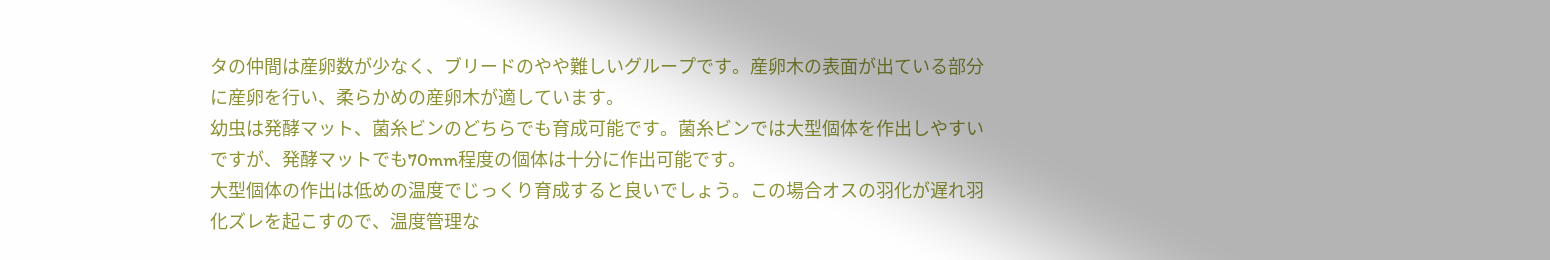タの仲間は産卵数が少なく、ブリードのやや難しいグループです。産卵木の表面が出ている部分に産卵を行い、柔らかめの産卵木が適しています。
幼虫は発酵マット、菌糸ビンのどちらでも育成可能です。菌糸ビンでは大型個体を作出しやすいですが、発酵マットでも70mm程度の個体は十分に作出可能です。
大型個体の作出は低めの温度でじっくり育成すると良いでしょう。この場合オスの羽化が遅れ羽化ズレを起こすので、温度管理な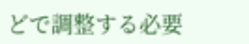どで調整する必要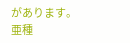があります。
亜種